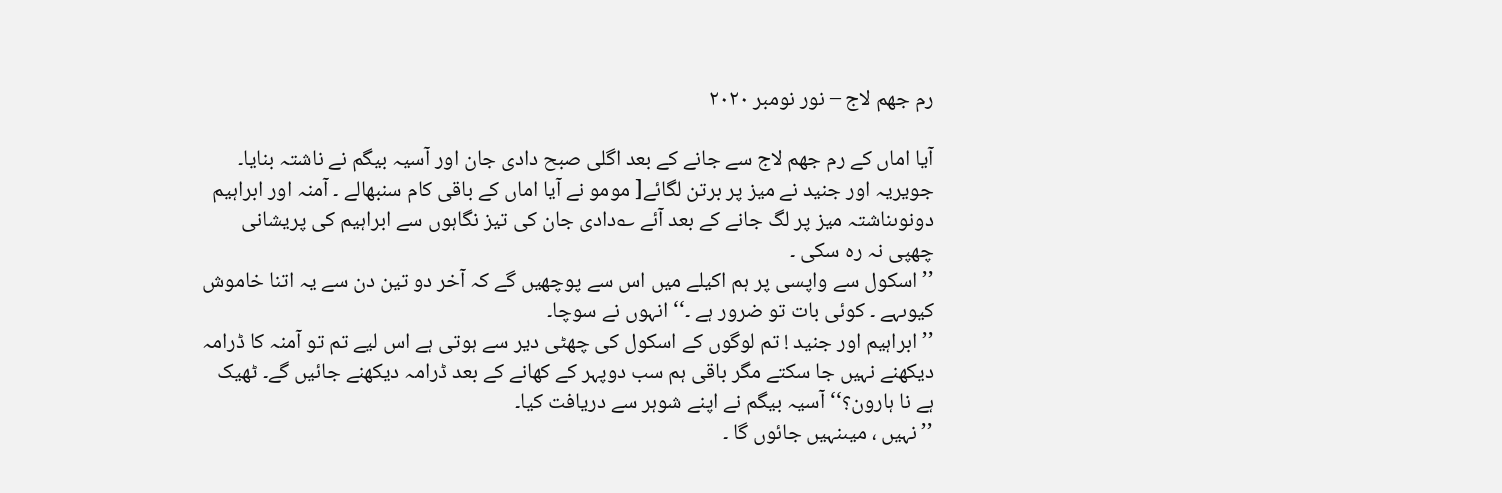رم جھم لاج – نور نومبر ۲۰۲۰

آیا اماں کے رم جھم لاج سے جانے کے بعد اگلی صبح دادی جان اور آسیہ بیگم نے ناشتہ بنایا۔ جویریہ اور جنید نے میز پر برتن لگائے[ مومو نے آیا اماں کے باقی کام سنبھالے ۔ آمنہ اور ابراہیم دونوںناشتہ میز پر لگ جانے کے بعد آئے ؎دادی جان کی تیز نگاہوں سے ابراہیم کی پریشانی چھپی نہ رہ سکی ۔
’’ اسکول سے واپسی پر ہم اکیلے میں اس سے پوچھیں گے کہ آخر دو تین دن سے یہ اتنا خاموش کیوںہے ۔ کوئی بات تو ضرور ہے ۔‘‘ انہوں نے سوچا۔
’’ ابراہیم اور جنید ! تم لوگوں کے اسکول کی چھٹی دیر سے ہوتی ہے اس لیے تم تو آمنہ کا ڈرامہ دیکھنے نہیں جا سکتے مگر باقی ہم سب دوپہر کے کھانے کے بعد ڈرامہ دیکھنے جائیں گے۔ ٹھیک ہے نا ہارون؟‘‘ آسیہ بیگم نے اپنے شوہر سے دریافت کیا۔
’’ نہیں ، میںنہیں جائوں گا ۔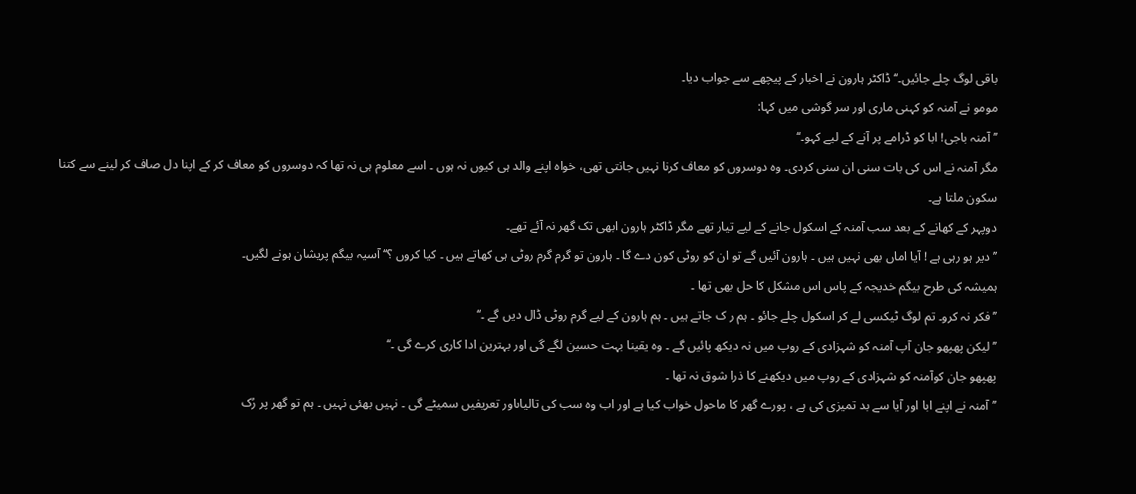باقی لوگ چلے جائیں۔‘‘ ڈاکٹر ہارون نے اخبار کے پیچھے سے جواب دیا۔
مومو نے آمنہ کو کہنی ماری اور سر گوشی میں کہا:
’’ آمنہ باجی! ابا کو ڈرامے پر آنے کے لیے کہو۔‘‘
مگر آمنہ نے اس کی بات سنی ان سنی کردی۔ وہ دوسروں کو معاف کرنا نہیں جانتی تھی، خواہ اپنے والد ہی کیوں نہ ہوں ۔ اسے معلوم ہی نہ تھا کہ دوسروں کو معاف کر کے اپنا دل صاف کر لینے سے کتنا سکون ملتا ہے۔
دوپہر کے کھانے کے بعد سب آمنہ کے اسکول جانے کے لیے تیار تھے مگر ڈاکٹر ہارون ابھی تک گھر نہ آئے تھے۔
’’ دیر ہو رہی ہے ! آیا اماں بھی نہیں ہیں ۔ ہارون آئیں گے تو ان کو روٹی کون دے گا ۔ ہارون تو گرم گرم روٹی ہی کھاتے ہیں ۔ کیا کروں ؟‘‘ آسیہ بیگم پریشان ہونے لگیں۔
ہمیشہ کی طرح بیگم خدیجہ کے پاس اس مشکل کا حل بھی تھا ۔
’’ فکر نہ کرو۔ تم لوگ ٹیکسی لے کر اسکول چلے جائو ۔ ہم ر ک جاتے ہیں ۔ ہم ہارون کے لیے گرم روٹی ڈال دیں گے ۔‘‘
’’ لیکن پھپھو جان آپ آمنہ کو شہزادی کے روپ میں نہ دیکھ پائیں گے ۔ وہ یقینا بہت حسین لگے گی اور بہترین ادا کاری کرے گی ۔‘‘
پھپھو جان کوآمنہ کو شہزادی کے روپ میں دیکھنے کا ذرا شوق نہ تھا ۔
’’آمنہ نے اپنے ابا اور آیا سے بد تمیزی کی ہے ، پورے گھر کا ماحول خواب کیا ہے اور اب وہ سب کی تالیاںاور تعریفیں سمیٹے گی ۔ نہیں بھئی نہیں ۔ ہم تو گھر پر رُک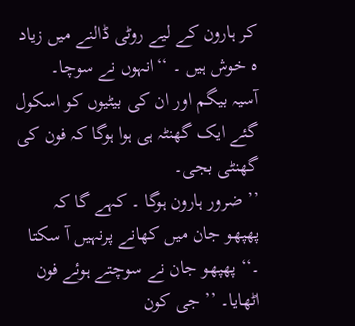کر ہارون کے لیے روٹی ڈالنے میں زیاد ہ خوش ہیں ۔ ‘‘انہوں نے سوچا۔
آسیہ بیگم اور ان کی بیٹیوں کو اسکول گئے ایک گھنٹہ ہی ہوا ہوگا کہ فون کی گھنٹی بجی۔
’’ ضرور ہارون ہوگا ۔ کہے گا کہ پھپھو جان میں کھانے پرنہیں آ سکتا ۔‘‘ پھپھو جان نے سوچتے ہوئے فون اٹھایا۔ ’’ جی کون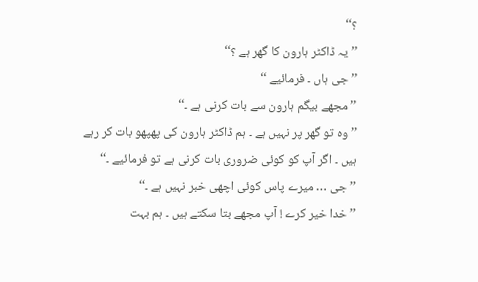؟‘‘
’’ یہ ڈاکٹر ہارون کا گھر ہے ؟‘‘
’’ جی ہاں ۔ فرمائیے ‘‘
’’ مجھے بیگم ہارون سے بات کرنی ہے ۔‘‘
’’ وہ تو گھر پر نہیں ہے ۔ ہم ڈاکٹر ہارون کی پھپھو بات کر رہے ہیں ۔ اگر آپ کو کوئی ضروری بات کرنی ہے تو فرمائیے ۔‘‘
’’ جی … میرے پاس کوئی اچھی خبر نہیں ہے ۔‘‘
’’ خدا خیر کرے ! آپ مجھے بتا سکتے ہیں ۔ ہم بہت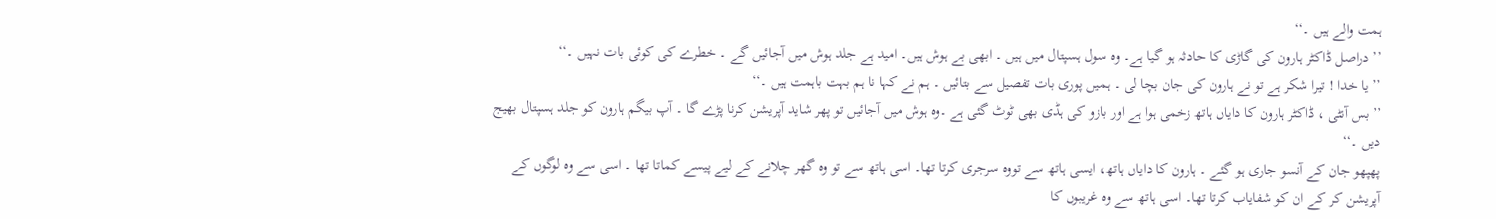ہمت والے ہیں ۔‘‘
’’ دراصل ڈاکٹر ہارون کی گاڑی کا حادثہ ہو گیا ہے۔ وہ سول ہسپتال میں ہیں ۔ ابھی بے ہوش ہیں۔ امید ہے جلد ہوش میں آجائیں گے ۔ خطرے کی کوئی بات نہیں ۔‘‘
’’ یا خدا ! تیرا شکر ہے تو نے ہارون کی جان بچا لی ۔ ہمیں پوری بات تفصیل سے بتائیں ۔ ہم نے کہا نا ہم بہت باہمت ہیں ۔‘‘
’’ بس آنٹی ، ڈاکٹر ہارون کا دایاں ہاتھ زخمی ہوا ہے اور بازو کی ہڈی بھی ٹوٹ گئی ہے ۔وہ ہوش میں آجائیں تو پھر شاید آپریشن کرنا پڑے گا ۔ آپ بیگم ہارون کو جلد ہسپتال بھیج دیں ۔‘‘
پھپھو جان کے آنسو جاری ہو گئے ۔ ہارون کا دایاں ہاتھ، ایسی ہاتھ سے تووہ سرجری کرتا تھا۔ اسی ہاتھ سے تو وہ گھر چلانے کے لیے پیسے کماتا تھا ۔ اسی سے وہ لوگوں کے آپریشن کر کے ان کو شفایاب کرتا تھا۔ اسی ہاتھ سے وہ غریبوں کا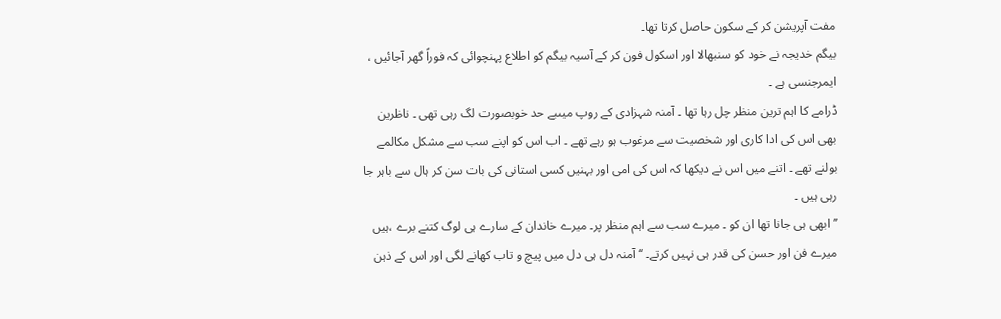مفت آپریشن کر کے سکون حاصل کرتا تھا۔
بیگم خدیجہ نے خود کو سنبھالا اور اسکول فون کر کے آسیہ بیگم کو اطلاع پہنچوائی کہ فوراً گھر آجائیں ، ایمرجنسی ہے ۔
ڈرامے کا اہم ترین منظر چل رہا تھا ۔ آمنہ شہزادی کے روپ میںبے حد خوبصورت لگ رہی تھی ۔ ناظرین بھی اس کی ادا کاری اور شخصیت سے مرغوب ہو رہے تھے ۔ اب اس کو اپنے سب سے مشکل مکالمے بولنے تھے ۔ اتنے میں اس نے دیکھا کہ اس کی امی اور بہنیں کسی استانی کی بات سن کر ہال سے باہر جا رہی ہیں ۔
’’ ابھی ہی جانا تھا ان کو ۔ میرے سب سے اہم منظر پر۔ میرے خاندان کے سارے ہی لوگ کتنے برے ،ہیں میرے فن اور حسن کی قدر ہی نہیں کرتے۔ ‘‘ آمنہ دل ہی دل میں پیچ و تاب کھانے لگی اور اس کے ذہن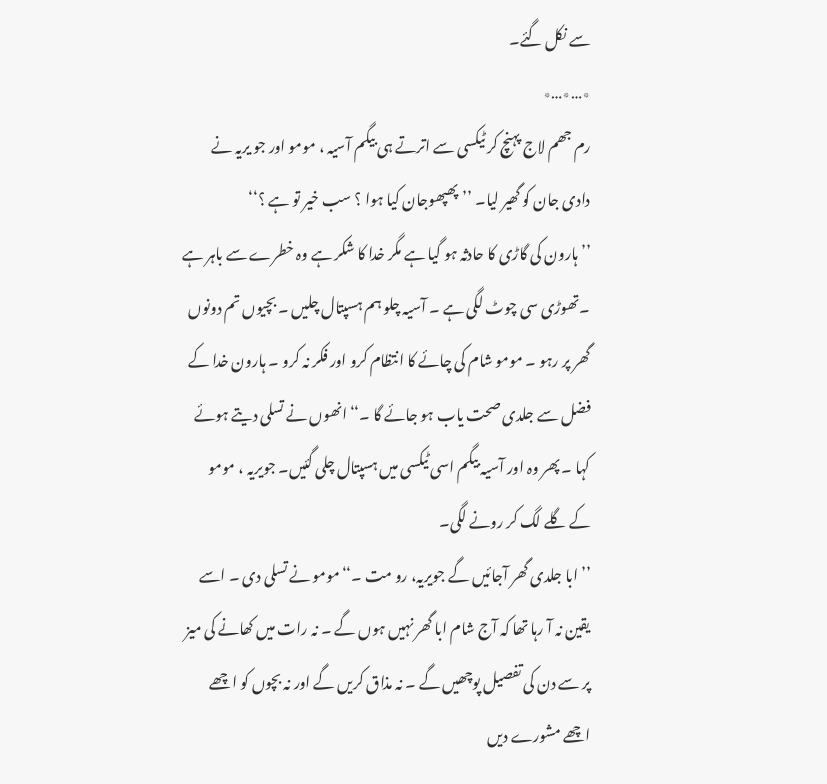سے نکل گئے۔
٭…٭…٭
رم جھم لاج پہنچ کر ٹیکسی سے اترتے ہی بیگم آسیہ ، مومو اور جو یریہ نے دادی جان کو گھیر لیا۔ ’’پھپھوجان کیا ہوا ؟ سب خیر تو ہے ؟‘‘
’’ہارون کی گاڑی کا حادثہ ہو گیا ہے مگر خدا کا شکر ہے وہ خطرے سے باہر ہے ۔تھوڑی سی چوٹ لگی ہے ۔ آسیہ چلو ہم ہسپتال چلیں ۔ بچیوں تم دونوں گھر پر رہو ۔ مومو شام کی چائے کا انتظام کرو اور فکر نہ کرو ۔ ہارون خدا کے فضل سے جلدی صحت یاب ہو جائے گا ۔‘‘انھوں نے تسلی دیتے ہوئے کہا ۔ پھر وہ اور آسیہ بیگم اسی ٹیکسی میں ہسپتال چلی گئیں۔ جویریہ ، مومو کے گلے لگ کر رونے لگی۔
’’ ابا جلدی گھر آجائیں گے جویریہ، رو مت ۔‘‘مومو نے تسلی دی ۔ اسے یقین نہ آ رہا تھا کہ آج شام ابا گھر نہیں ہوں گے ۔ نہ رات میں کھانے کی میز پر سے دن کی تفصیل پوچھیں گے ۔ نہ مذاق کریں گے اور نہ بچوں کو اچھے اچھے مشورے دیں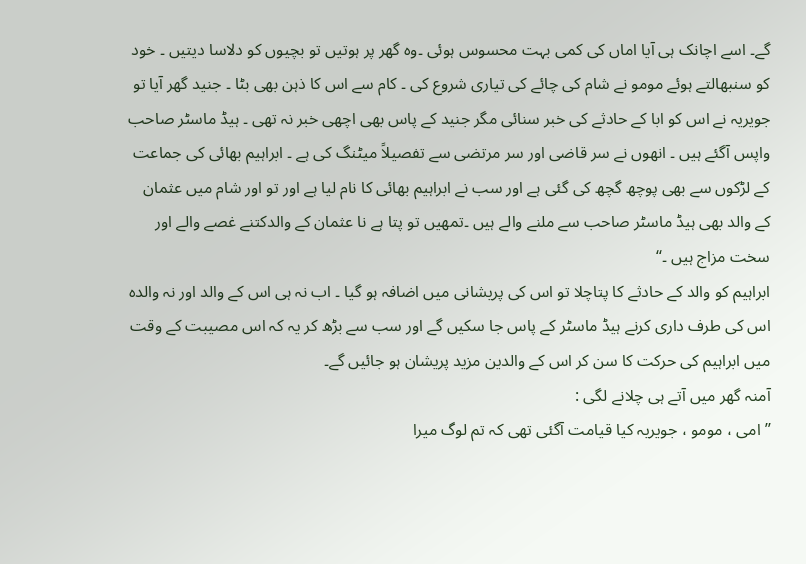گے۔ اسے اچانک ہی آیا اماں کی کمی بہت محسوس ہوئی ۔وہ گھر پر ہوتیں تو بچیوں کو دلاسا دیتیں ۔ خود کو سنبھالتے ہوئے مومو نے شام کی چائے کی تیاری شروع کی ۔ کام سے اس کا ذہن بھی بٹا ۔ جنید گھر آیا تو جویریہ نے اس کو ابا کے حادثے کی خبر سنائی مگر جنید کے پاس بھی اچھی خبر نہ تھی ۔ ہیڈ ماسٹر صاحب واپس آگئے ہیں ۔ انھوں نے سر قاضی اور سر مرتضی سے تفصیلاً میٹنگ کی ہے ۔ ابراہیم بھائی کی جماعت کے لڑکوں سے بھی پوچھ گچھ کی گئی ہے اور سب نے ابراہیم بھائی کا نام لیا ہے اور تو اور شام میں عثمان کے والد بھی ہیڈ ماسٹر صاحب سے ملنے والے ہیں ۔تمھیں تو پتا ہے نا عثمان کے والدکتنے غصے والے اور سخت مزاج ہیں ۔‘‘
ابراہیم کو والد کے حادثے کا پتاچلا تو اس کی پریشانی میں اضافہ ہو گیا ۔ اب نہ ہی اس کے والد اور نہ والدہ اس کی طرف داری کرنے ہیڈ ماسٹر کے پاس جا سکیں گے اور سب سے بڑھ کر یہ کہ اس مصیبت کے وقت میں ابراہیم کی حرکت کا سن کر اس کے والدین مزید پریشان ہو جائیں گے۔
آمنہ گھر میں آتے ہی چلانے لگی :
’’ امی ، مومو ، جویریہ کیا قیامت آگئی تھی کہ تم لوگ میرا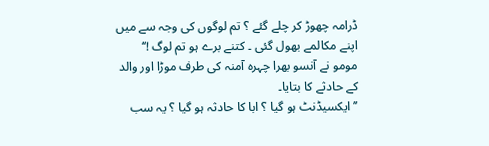ڈرامہ چھوڑ کر چلے گئے ؟ تم لوگوں کی وجہ سے میں اپنے مکالمے بھول گئی ۔ کتنے برے ہو تم لوگ !‘‘
مومو نے آنسو بھرا چہرہ آمنہ کی طرف موڑا اور والد کے حادثے کا بتایا۔
’’ ایکسیڈنٹ ہو گیا ؟ ابا کا حادثہ ہو گیا ؟ یہ سب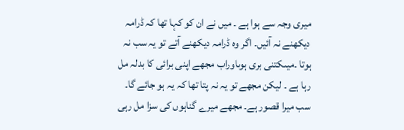میری وجہ سے ہوا ہے ۔ میں نے ان کو کہا تھا کہ ڈرامہ دیکھنے نہ آئیں۔ اگر وہ ڈرامہ دیکھنے آتے تو یہ سب نہ ہوتا ۔میںکتنی بری ہوںاوراب مجھے اپنی برائی کا بدلہ مل رہا ہے ۔ لیکن مجھے تو یہ نہ پتا تھا کہ یہ ہو جائے گا۔ سب میرا قصور ہے۔ مجھے میرے گناہوں کی سزا مل رہی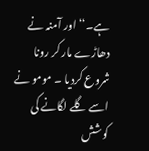ہے۔‘‘ اور آمنہ نے دھاڑے مار کر رونا شروع کردیا ۔ مومو نے اسے گلے لگانے کی کوشش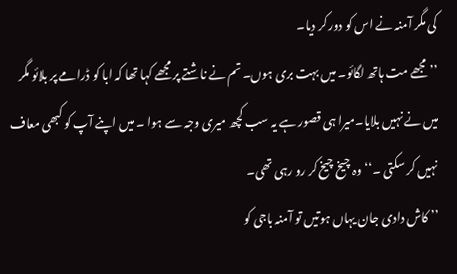کی مگر آمنہ نے اس کو دور کر دیا۔
’’ مجھے مت ہاتھ لگائو۔ میں بہت بری ہوں۔ تم نے ناشتے پر مجھے کہا تھا کہ ابا کو ڈرامے پر بلائو مگر میں نے نہیں بلایا۔میرا ہی قصور ہے یہ سب کچھ میری وجہ سے ہوا ۔ میں اپنے آپ کو کبھی معاف نہیں کر سکتی ۔‘‘وہ چیخ چیخ کر رو رہی تھی۔
’’ کاش دادی جان یہاں ہوتیں تو آمنہ باجی کو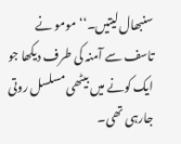سنبھال لیتیں۔‘‘ مومو نے تاسف سے آمنہ کی طرف دیکھا جو ایک کونے میں بیٹھی مسلسل روتی جارہی تھی۔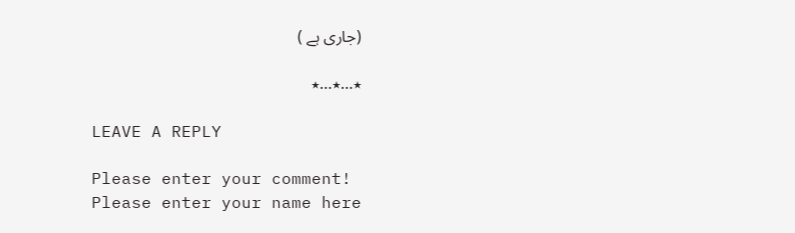(جاری ہے )

٭…٭…٭

LEAVE A REPLY

Please enter your comment!
Please enter your name here